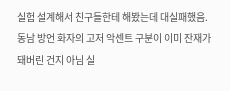실험 설계해서 친구들한테 해봤는데 대실패했음. 동남 방언 화자의 고저 악센트 구분이 이미 잔재가 돼버린 건지 아님 실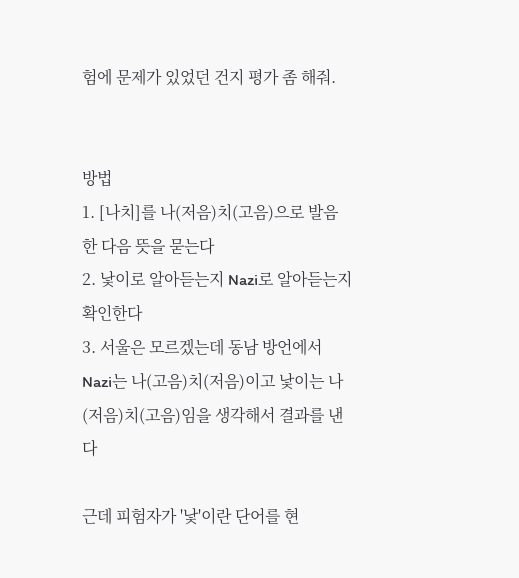험에 문제가 있었던 건지 평가 좀 해줘.


방법
1. [나치]를 나(저음)치(고음)으로 발음한 다음 뜻을 묻는다
2. 낯이로 알아듣는지 Nazi로 알아듣는지 확인한다
3. 서울은 모르겠는데 동남 방언에서 Nazi는 나(고음)치(저음)이고 낯이는 나(저음)치(고음)임을 생각해서 결과를 낸다

근데 피험자가 '낯'이란 단어를 현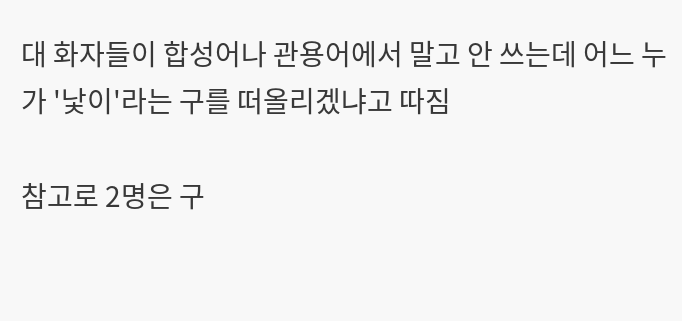대 화자들이 합성어나 관용어에서 말고 안 쓰는데 어느 누가 '낯이'라는 구를 떠올리겠냐고 따짐

참고로 2명은 구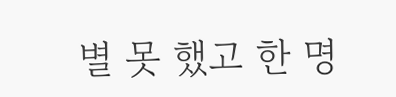별 못 했고 한 명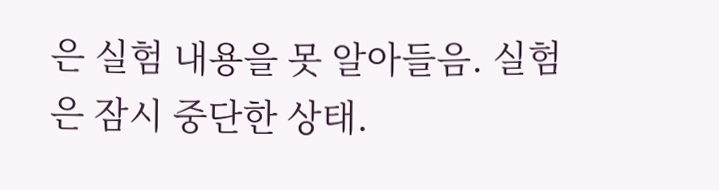은 실험 내용을 못 알아들음. 실험은 잠시 중단한 상태.